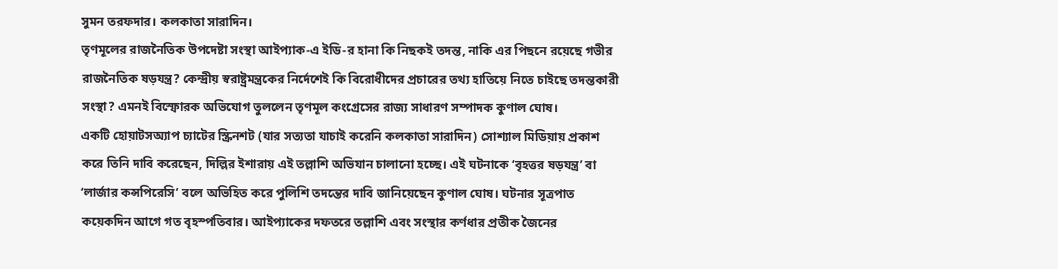সুমন তরফদার। কলকাতা সারাদিন।
তৃণমূলের রাজনৈতিক উপদেষ্টা সংস্থা আইপ্যাক-এ ইডি-র হানা কি নিছকই তদন্ত, নাকি এর পিছনে রয়েছে গভীর রাজনৈতিক ষড়যন্ত্র? কেন্দ্রীয় স্বরাষ্ট্রমন্ত্রকের নির্দেশেই কি বিরোধীদের প্রচারের তথ্য হাতিয়ে নিতে চাইছে তদন্তকারী সংস্থা? এমনই বিস্ফোরক অভিযোগ তুললেন তৃণমূল কংগ্রেসের রাজ্য সাধারণ সম্পাদক কুণাল ঘোষ।
একটি হোয়াটসঅ্যাপ চ্যাটের স্ক্রিনশট (যার সত্যতা যাচাই করেনি কলকাতা সারাদিন) সোশ্যাল মিডিয়ায় প্রকাশ করে তিনি দাবি করেছেন, দিল্লির ইশারায় এই তল্লাশি অভিযান চালানো হচ্ছে। এই ঘটনাকে ‘বৃহত্তর ষড়যন্ত্র’ বা ‘লার্জার কন্সপিরেসি’ বলে অভিহিত করে পুলিশি তদন্তের দাবি জানিয়েছেন কুণাল ঘোষ। ঘটনার সূত্রপাত কয়েকদিন আগে গত বৃহস্পতিবার। আইপ্যাকের দফতরে তল্লাশি এবং সংস্থার কর্ণধার প্রতীক জৈনের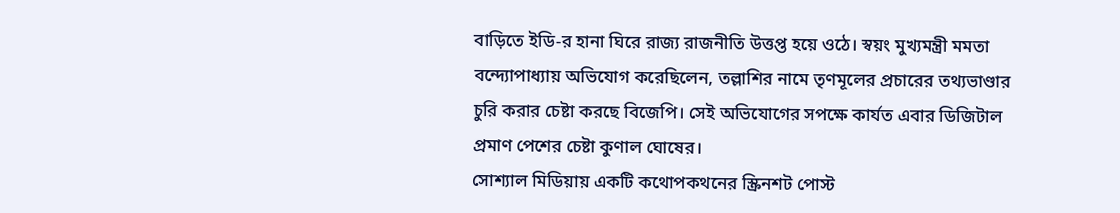বাড়িতে ইডি-র হানা ঘিরে রাজ্য রাজনীতি উত্তপ্ত হয়ে ওঠে। স্বয়ং মুখ্যমন্ত্রী মমতা বন্দ্যোপাধ্যায় অভিযোগ করেছিলেন, তল্লাশির নামে তৃণমূলের প্রচারের তথ্যভাণ্ডার চুরি করার চেষ্টা করছে বিজেপি। সেই অভিযোগের সপক্ষে কার্যত এবার ডিজিটাল প্রমাণ পেশের চেষ্টা কুণাল ঘোষের।
সোশ্যাল মিডিয়ায় একটি কথোপকথনের স্ক্রিনশট পোস্ট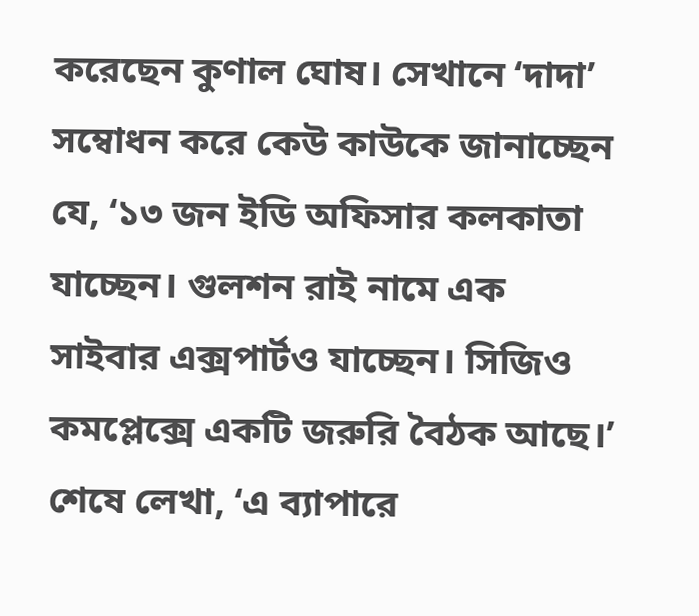করেছেন কুণাল ঘোষ। সেখানে ‘দাদা’ সম্বোধন করে কেউ কাউকে জানাচ্ছেন যে, ‘১৩ জন ইডি অফিসার কলকাতা যাচ্ছেন। গুলশন রাই নামে এক সাইবার এক্সপার্টও যাচ্ছেন। সিজিও কমপ্লেক্সে একটি জরুরি বৈঠক আছে।’ শেষে লেখা, ‘এ ব্যাপারে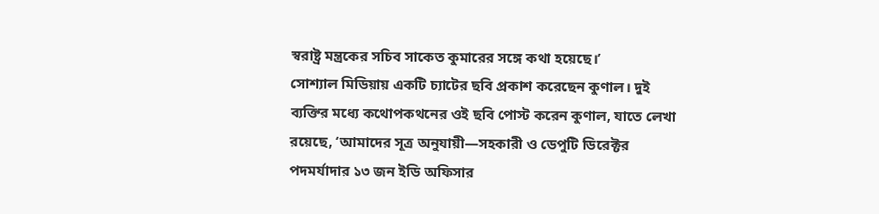স্বরাষ্ট্র মন্ত্রকের সচিব সাকেত কুমারের সঙ্গে কথা হয়েছে।’
সোশ্যাল মিডিয়ায় একটি চ্যাটের ছবি প্রকাশ করেছেন কুণাল। দুই ব্যক্তির মধ্যে কথোপকথনের ওই ছবি পোস্ট করেন কুণাল, যাতে লেখা রয়েছে, ‘আমাদের সূত্র অনুযায়ী—সহকারী ও ডেপুটি ডিরেক্টর পদমর্যাদার ১৩ জন ইডি অফিসার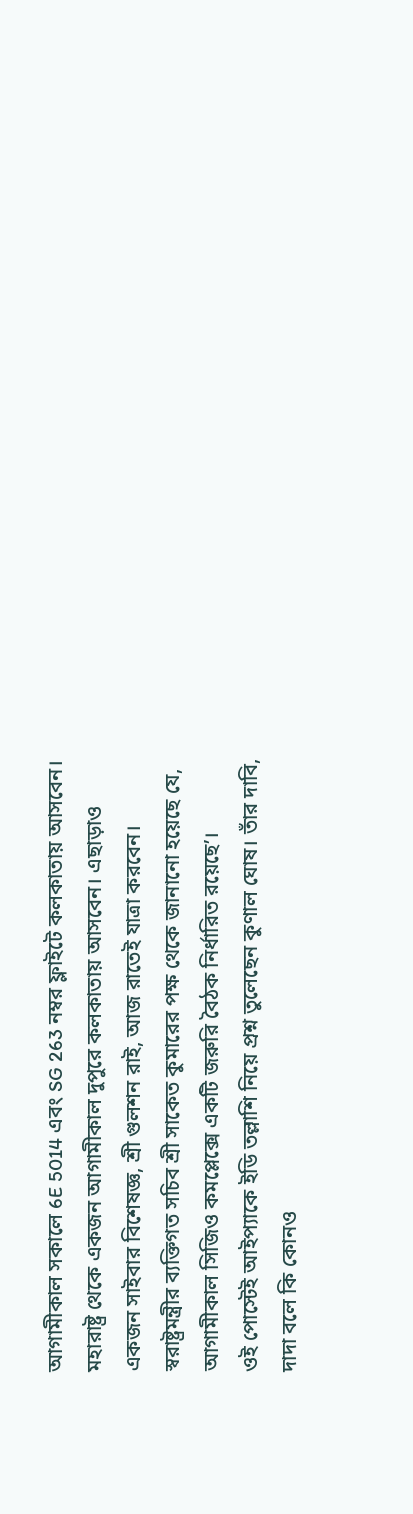আগামীকাল সকালে 6E 5014 এবং SG 263 নম্বর ফ্লাইটে কলকাতায় আসবেন। মহারাষ্ট্র থেকে একজন আগামীকাল দুপুরে কলকাতায় আসবেন। এছাড়াও একজন সাইবার বিশেষজ্ঞ, শ্রী গুলশন রাই, আজ রাতেই যাত্রা করবেন। স্বরাষ্ট্রমন্ত্রীর ব্যক্তিগত সচিব শ্রী সাকেত কুমারের পক্ষ থেকে জানানো হয়েছে যে, আগামীকাল সিজিও কমপ্লেক্সে একটি জরুরি বৈঠক নির্ধারিত রয়েছে’।
ওই পোস্টেই আইপ্যাকে ইডি তল্লাশি নিয়ে প্রশ্ন তুলেছেন কুণাল ঘোষ। তাঁর দাবি, দাদা বলে কি কোনও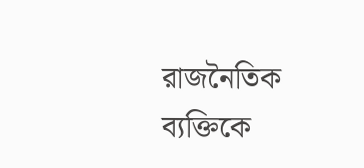রাজনৈতিক ব্যক্তিকে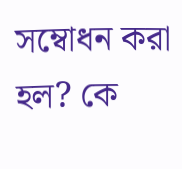সম্বোধন করা হল? কে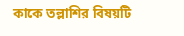কাকে তল্লাশির বিষয়টি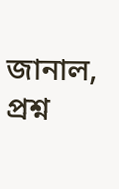জানাল, প্রশ্ন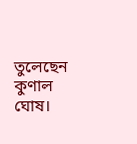তুলেছেন কুণাল ঘোষ।